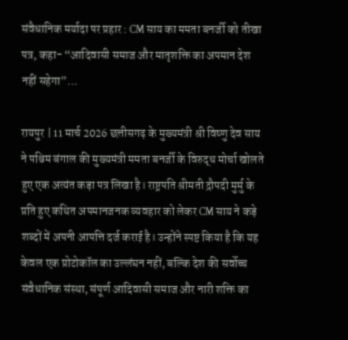संवैधानिक मर्यादा पर प्रहार : CM साय का ममता बनर्जी को तीखा पत्र, कहा- “आदिवासी समाज और मातृशक्ति का अपमान देश नहीं सहेगा”…

रायपुर | 11 मार्च 2026 छत्तीसगढ़ के मुख्यमंत्री श्री विष्णु देव साय ने पश्चिम बंगाल की मुख्यमंत्री ममता बनर्जी के विरुद्ध मोर्चा खोलते हुए एक अत्यंत कड़ा पत्र लिखा है। राष्ट्रपति श्रीमती द्रौपदी मुर्मु के प्रति हुए कथित अपमानजनक व्यवहार को लेकर CM साय ने कड़े शब्दों में अपनी आपत्ति दर्ज कराई है। उन्होंने स्पष्ट किया है कि यह केवल एक प्रोटोकॉल का उल्लंघन नहीं, बल्कि देश की सर्वोच्च संवैधानिक संस्था, संपूर्ण आदिवासी समाज और नारी शक्ति का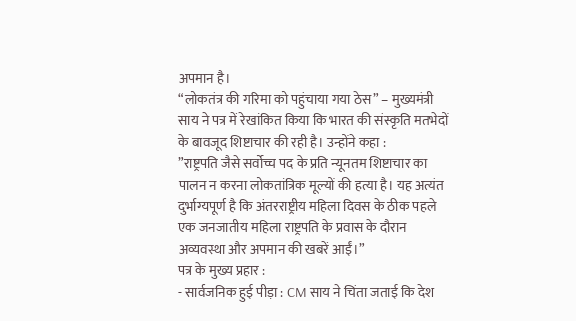अपमान है।
“लोकतंत्र की गरिमा को पहुंचाया गया ठेस” – मुख्यमंत्री साय ने पत्र में रेखांकित किया कि भारत की संस्कृति मतभेदों के बावजूद शिष्टाचार की रही है। उन्होंने कहा :
”राष्ट्रपति जैसे सर्वोच्च पद के प्रति न्यूनतम शिष्टाचार का पालन न करना लोकतांत्रिक मूल्यों की हत्या है। यह अत्यंत दुर्भाग्यपूर्ण है कि अंतरराष्ट्रीय महिला दिवस के ठीक पहले एक जनजातीय महिला राष्ट्रपति के प्रवास के दौरान अव्यवस्था और अपमान की खबरें आईं।”
पत्र के मुख्य प्रहार :
- सार्वजनिक हुई पीड़ा : CM साय ने चिंता जताई कि देश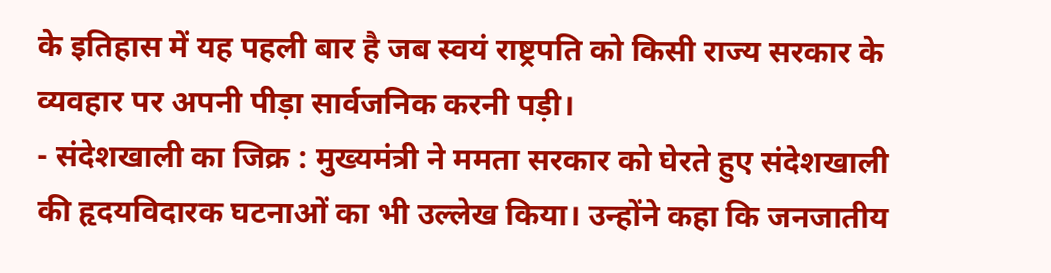के इतिहास में यह पहली बार है जब स्वयं राष्ट्रपति को किसी राज्य सरकार के व्यवहार पर अपनी पीड़ा सार्वजनिक करनी पड़ी।
- संदेशखाली का जिक्र : मुख्यमंत्री ने ममता सरकार को घेरते हुए संदेशखाली की हृदयविदारक घटनाओं का भी उल्लेख किया। उन्होंने कहा कि जनजातीय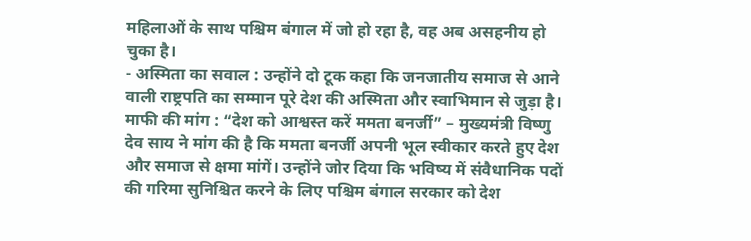महिलाओं के साथ पश्चिम बंगाल में जो हो रहा है, वह अब असहनीय हो चुका है।
- अस्मिता का सवाल : उन्होंने दो टूक कहा कि जनजातीय समाज से आने वाली राष्ट्रपति का सम्मान पूरे देश की अस्मिता और स्वाभिमान से जुड़ा है।
माफी की मांग : “देश को आश्वस्त करें ममता बनर्जी” – मुख्यमंत्री विष्णु देव साय ने मांग की है कि ममता बनर्जी अपनी भूल स्वीकार करते हुए देश और समाज से क्षमा मांगें। उन्होंने जोर दिया कि भविष्य में संवैधानिक पदों की गरिमा सुनिश्चित करने के लिए पश्चिम बंगाल सरकार को देश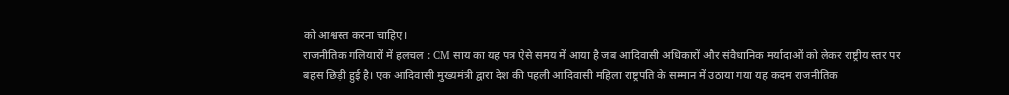को आश्वस्त करना चाहिए।
राजनीतिक गलियारों में हलचल : CM साय का यह पत्र ऐसे समय में आया है जब आदिवासी अधिकारों और संवैधानिक मर्यादाओं को लेकर राष्ट्रीय स्तर पर बहस छिड़ी हुई है। एक आदिवासी मुख्यमंत्री द्वारा देश की पहली आदिवासी महिला राष्ट्रपति के सम्मान में उठाया गया यह कदम राजनीतिक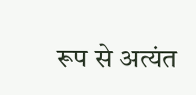रूप से अत्यंत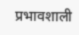प्रभावशाली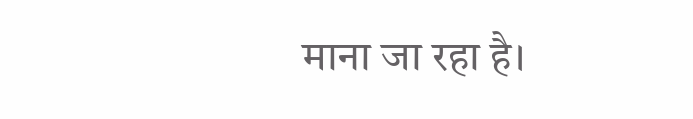माना जा रहा है।